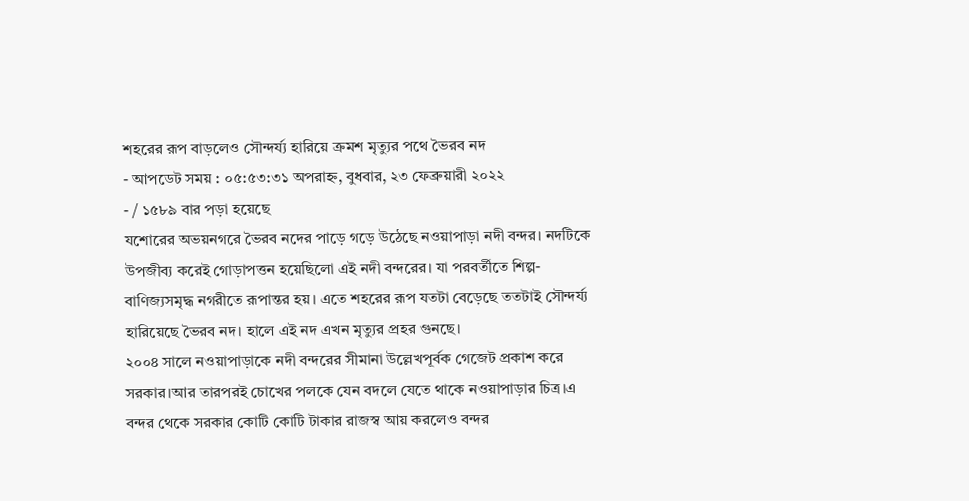শহরের রূপ বাড়লেও সৌন্দর্য্য হারিয়ে ক্রমশ মৃত্যুর পথে ভৈরব নদ
- আপডেট সময় : ০৫:৫৩:৩১ অপরাহ্ন, বুধবার, ২৩ ফেব্রুয়ারী ২০২২
- / ১৫৮৯ বার পড়া হয়েছে
যশোরের অভয়নগরে ভৈরব নদের পাড়ে গড়ে উঠেছে নওয়াপাড়া নদী বন্দর। নদটিকে উপজীব্য করেই গোড়াপত্তন হয়েছিলো এই নদী বন্দরের। যা পরবর্তীতে শিল্প-বাণিজ্যসমৃদ্ধ নগরীতে রূপান্তর হয়। এতে শহরের রূপ যতটা বেড়েছে ততটাই সৌন্দর্য্য হারিয়েছে ভৈরব নদ। হালে এই নদ এখন মৃত্যুর প্রহর গুনছে।
২০০৪ সালে নওয়াপাড়াকে নদী বন্দরের সীমানা উল্লেখপূর্বক গেজেট প্রকাশ করে সরকার।আর তারপরই চোখের পলকে যেন বদলে যেতে থাকে নওয়াপাড়ার চিত্র।এ বন্দর থেকে সরকার কোটি কোটি টাকার রাজস্ব আয় করলেও বন্দর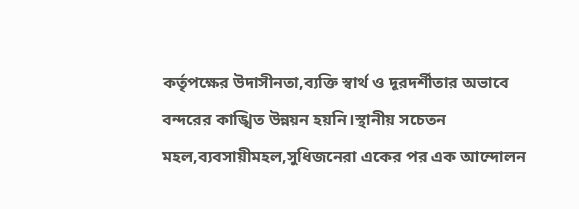কর্তৃপক্ষের উদাসীনতা,ব্যক্তি স্বার্থ ও দূরদর্শীতার অভাবে বন্দরের কাঙ্খিত উন্নয়ন হয়নি।স্থানীয় সচেতন মহল,ব্যবসায়ীমহল,সুধিজনেরা একের পর এক আন্দোলন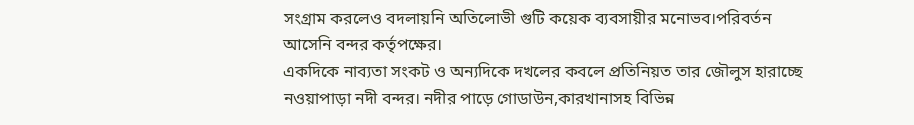সংগ্রাম করলেও বদলায়নি অতিলোভী গুটি কয়েক ব্যবসায়ীর মনোভব।পরিবর্তন আসেনি বন্দর কর্তৃপক্ষের।
একদিকে নাব্যতা সংকট ও অন্যদিকে দখলের কবলে প্রতিনিয়ত তার জৌলুস হারাচ্ছে নওয়াপাড়া নদী বন্দর। নদীর পাড়ে গোডাউন,কারখানাসহ বিভিন্ন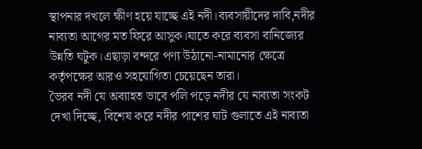স্থাপনার দখলে ক্ষীণ হয়ে যাচ্ছে এই নদী।ব্যবসায়ীদের দাবি,নদীর নাব্যতা আগের মত ফিরে আসুক।যাতে করে ব্যবসা বানিজ্যের উন্নতি ঘটুক।এছাড়া বন্দরে পণ্য উঠানো-নামানোর ক্ষেত্রে কর্তৃপক্ষের আরও সহযোগিতা চেয়েছেন তারা।
ভৈরব নদী যে অব্যাহত ভাবে পলি পড়ে নদীর যে নাব্যতা সংকট দেখা দিচ্ছে, বিশেষ করে নদীর পাশের ঘাট গুলাতে এই নাব্যতা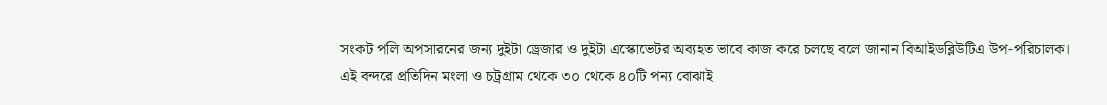সংকট পলি অপসারনের জন্য দুইটা ড্রেজার ও দুইটা এস্কোভেটর অব্যহত ভাবে কাজ করে চলছে বলে জানান বিআইডব্লিউটিএ উপ-পরিচালক।
এই বন্দরে প্রতিদিন মংলা ও চট্রগ্রাম থেকে ৩০ থেকে ৪০টি পন্য বোঝাই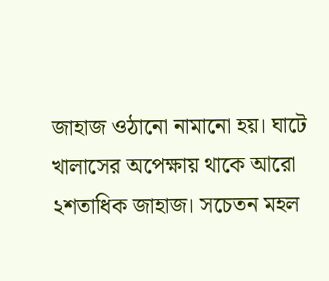জাহাজ ওঠানো নামানো হয়। ঘাটে খালাসের অপেক্ষায় থাকে আরো ২শতাধিক জাহাজ। সচেতন মহল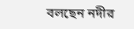বলছেন নদীর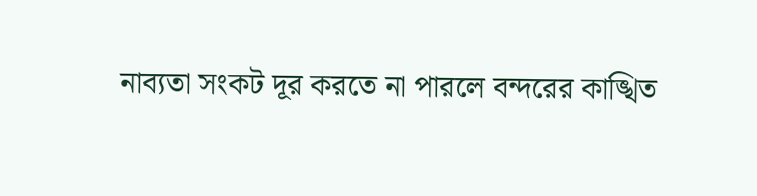নাব্যতা সংকট দূর করতে না পারলে বন্দরের কাঙ্খিত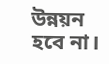উন্নয়ন হবে না।